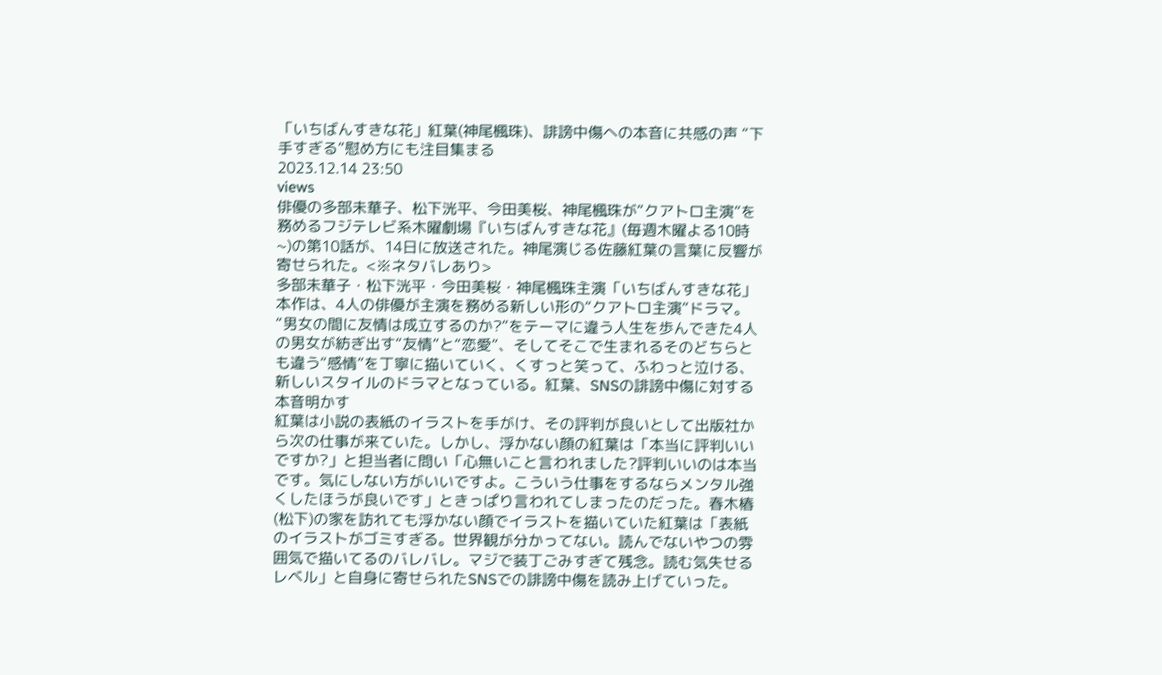「いちばんすきな花」紅葉(神尾楓珠)、誹謗中傷への本音に共感の声 “下手すぎる”慰め方にも注目集まる
2023.12.14 23:50
views
俳優の多部未華子、松下洸平、今田美桜、神尾楓珠が“クアトロ主演”を務めるフジテレビ系木曜劇場『いちばんすきな花』(毎週木曜よる10時~)の第10話が、14日に放送された。神尾演じる佐藤紅葉の言葉に反響が寄せられた。<※ネタバレあり>
多部未華子・松下洸平・今田美桜・神尾楓珠主演「いちばんすきな花」
本作は、4人の俳優が主演を務める新しい形の“クアトロ主演”ドラマ。“男女の間に友情は成立するのか?”をテーマに違う人生を歩んできた4人の男女が紡ぎ出す“友情”と“恋愛”、そしてそこで生まれるそのどちらとも違う“感情”を丁寧に描いていく、くすっと笑って、ふわっと泣ける、新しいスタイルのドラマとなっている。紅葉、SNSの誹謗中傷に対する本音明かす
紅葉は小説の表紙のイラストを手がけ、その評判が良いとして出版社から次の仕事が来ていた。しかし、浮かない顔の紅葉は「本当に評判いいですか?」と担当者に問い「心無いこと言われました?評判いいのは本当です。気にしない方がいいですよ。こういう仕事をするならメンタル強くしたほうが良いです」ときっぱり言われてしまったのだった。春木椿(松下)の家を訪れても浮かない顔でイラストを描いていた紅葉は「表紙のイラストがゴミすぎる。世界観が分かってない。読んでないやつの雰囲気で描いてるのバレバレ。マジで装丁ごみすぎて残念。読む気失せるレベル」と自身に寄せられたSNSでの誹謗中傷を読み上げていった。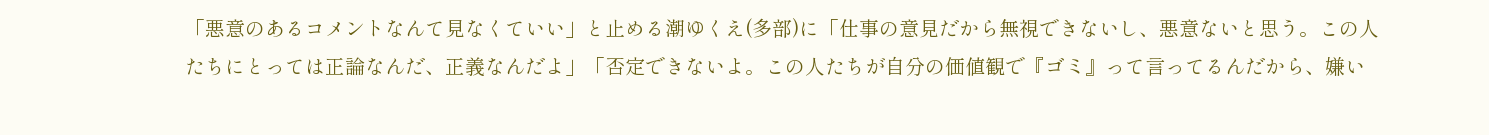「悪意のあるコメントなんて見なくていい」と止める潮ゆくえ(多部)に「仕事の意見だから無視できないし、悪意ないと思う。この人たちにとっては正論なんだ、正義なんだよ」「否定できないよ。この人たちが自分の価値観で『ゴミ』って言ってるんだから、嫌い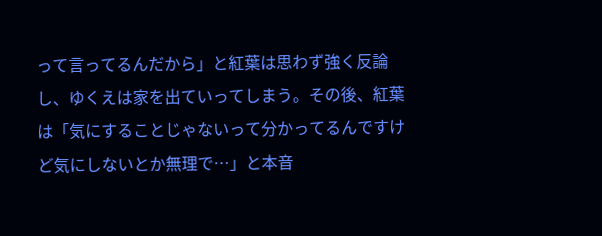って言ってるんだから」と紅葉は思わず強く反論し、ゆくえは家を出ていってしまう。その後、紅葉は「気にすることじゃないって分かってるんですけど気にしないとか無理で…」と本音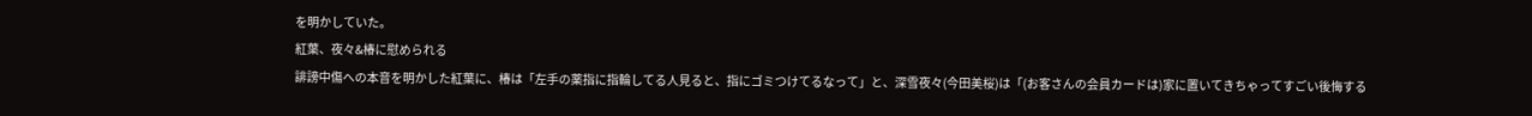を明かしていた。
紅葉、夜々&椿に慰められる
誹謗中傷への本音を明かした紅葉に、椿は「左手の薬指に指輪してる人見ると、指にゴミつけてるなって」と、深雪夜々(今田美桜)は「(お客さんの会員カードは)家に置いてきちゃってすごい後悔する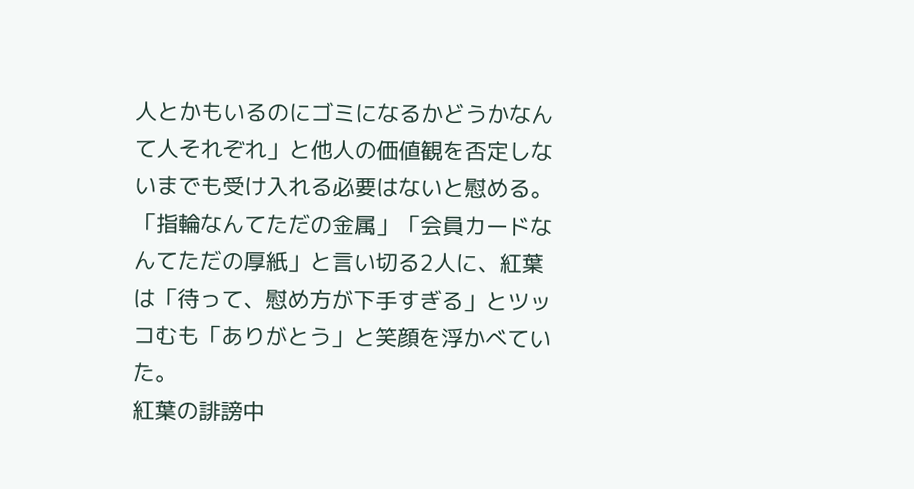人とかもいるのにゴミになるかどうかなんて人それぞれ」と他人の価値観を否定しないまでも受け入れる必要はないと慰める。「指輪なんてただの金属」「会員カードなんてただの厚紙」と言い切る2人に、紅葉は「待って、慰め方が下手すぎる」とツッコむも「ありがとう」と笑顔を浮かべていた。
紅葉の誹謗中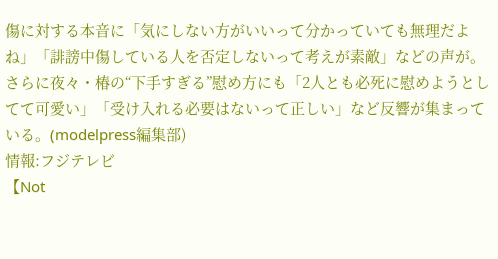傷に対する本音に「気にしない方がいいって分かっていても無理だよね」「誹謗中傷している人を否定しないって考えが素敵」などの声が。さらに夜々・椿の“下手すぎる”慰め方にも「2人とも必死に慰めようとしてて可愛い」「受け入れる必要はないって正しい」など反響が集まっている。(modelpress編集部)
情報:フジテレビ
【Not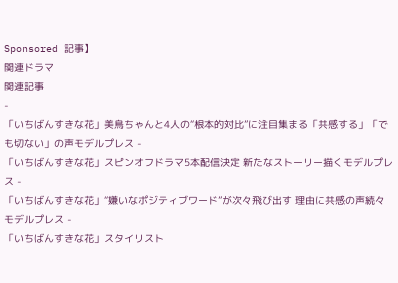Sponsored 記事】
関連ドラマ
関連記事
-
「いちばんすきな花」美鳥ちゃんと4人の“根本的対比”に注目集まる「共感する」「でも切ない」の声モデルプレス -
「いちばんすきな花」スピンオフドラマ5本配信決定 新たなストーリー描くモデルプレス -
「いちばんすきな花」“嫌いなポジティブワード”が次々飛び出す 理由に共感の声続々モデルプレス -
「いちばんすきな花」スタイリスト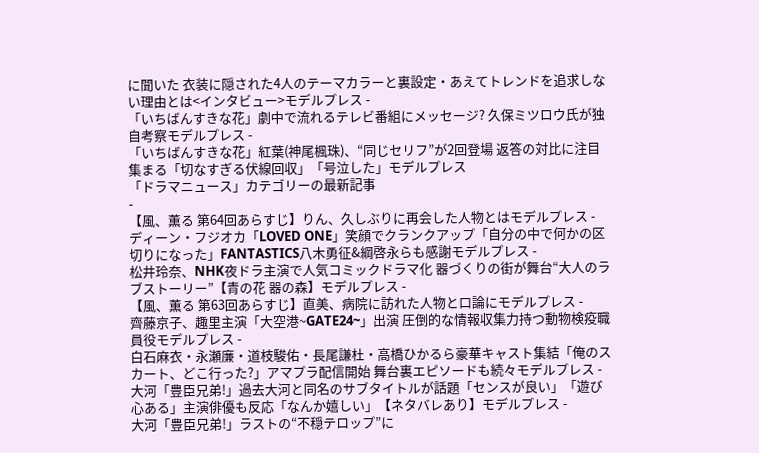に聞いた 衣装に隠された4人のテーマカラーと裏設定・あえてトレンドを追求しない理由とは<インタビュー>モデルプレス -
「いちばんすきな花」劇中で流れるテレビ番組にメッセージ? 久保ミツロウ氏が独自考察モデルプレス -
「いちばんすきな花」紅葉(神尾楓珠)、“同じセリフ”が2回登場 返答の対比に注目集まる「切なすぎる伏線回収」「号泣した」モデルプレス
「ドラマニュース」カテゴリーの最新記事
-
【風、薫る 第64回あらすじ】りん、久しぶりに再会した人物とはモデルプレス -
ディーン・フジオカ「LOVED ONE」笑顔でクランクアップ「自分の中で何かの区切りになった」FANTASTICS八木勇征&綱啓永らも感謝モデルプレス -
松井玲奈、NHK夜ドラ主演で人気コミックドラマ化 器づくりの街が舞台“大人のラブストーリー”【青の花 器の森】モデルプレス -
【風、薫る 第63回あらすじ】直美、病院に訪れた人物と口論にモデルプレス -
齊藤京子、趣里主演「大空港~GATE24~」出演 圧倒的な情報収集力持つ動物検疫職員役モデルプレス -
白石麻衣・永瀬廉・道枝駿佑・長尾謙杜・高橋ひかるら豪華キャスト集結「俺のスカート、どこ行った?」アマプラ配信開始 舞台裏エピソードも続々モデルプレス -
大河「豊臣兄弟!」過去大河と同名のサブタイトルが話題「センスが良い」「遊び心ある」主演俳優も反応「なんか嬉しい」【ネタバレあり】モデルプレス -
大河「豊臣兄弟!」ラストの“不穏テロップ”に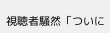視聴者騒然「ついに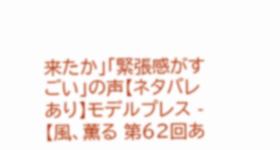来たか」「緊張感がすごい」の声【ネタバレあり】モデルプレス -
【風、薫る 第62回あ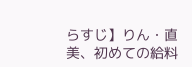らすじ】りん・直美、初めての給料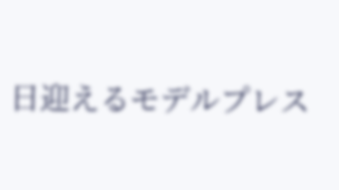日迎えるモデルプレス